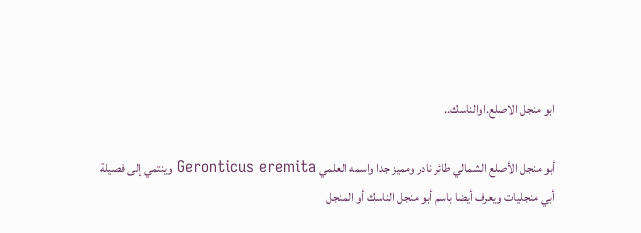ابو منجل الاصلع.اوالناسك..

أبو منجل الأصلع الشمالي طائر نادر ومميز جدا واسمه العلمي Geronticus eremita وينتمي إلى فصيلة أبي منجليات ويعرف أيضا باسم أبو منجل الناسك أو المنجل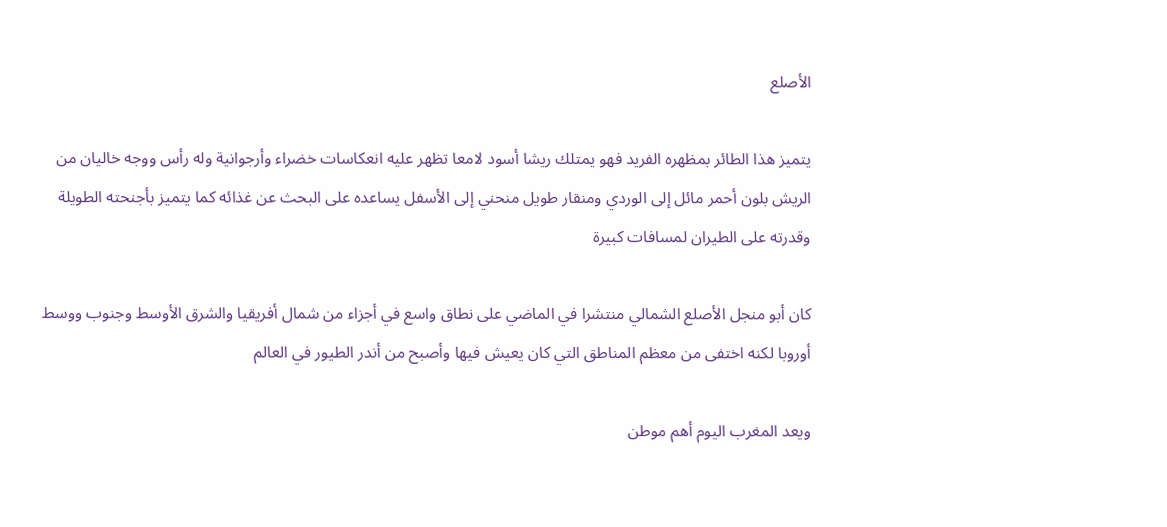الأصلع

يتميز هذا الطائر بمظهره الفريد فهو يمتلك ريشا أسود لامعا تظهر عليه انعكاسات خضراء وأرجوانية وله رأس ووجه خاليان من الريش بلون أحمر مائل إلى الوردي ومنقار طويل منحني إلى الأسفل يساعده على البحث عن غذائه كما يتميز بأجنحته الطويلة وقدرته على الطيران لمسافات كبيرة

كان أبو منجل الأصلع الشمالي منتشرا في الماضي على نطاق واسع في أجزاء من شمال أفريقيا والشرق الأوسط وجنوب ووسط أوروبا لكنه اختفى من معظم المناطق التي كان يعيش فيها وأصبح من أندر الطيور في العالم

ويعد المغرب اليوم أهم موطن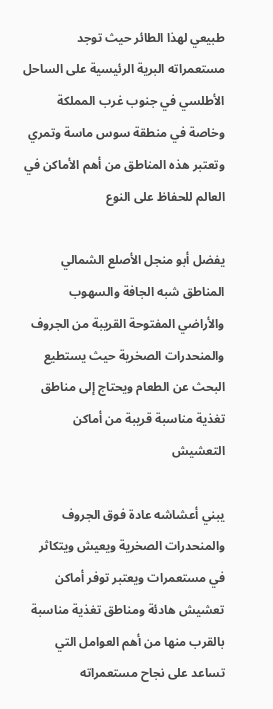طبيعي لهذا الطائر حيث توجد مستعمراته البرية الرئيسية على الساحل الأطلسي في جنوب غرب المملكة وخاصة في منطقة سوس ماسة وتمري وتعتبر هذه المناطق من أهم الأماكن في العالم للحفاظ على النوع

يفضل أبو منجل الأصلع الشمالي المناطق شبه الجافة والسهوب والأراضي المفتوحة القريبة من الجروف والمنحدرات الصخرية حيث يستطيع البحث عن الطعام ويحتاج إلى مناطق تغذية مناسبة قريبة من أماكن التعشيش

يبني أعشاشه عادة فوق الجروف والمنحدرات الصخرية ويعيش ويتكاثر في مستعمرات ويعتبر توفر أماكن تعشيش هادئة ومناطق تغذية مناسبة بالقرب منها من أهم العوامل التي تساعد على نجاح مستعمراته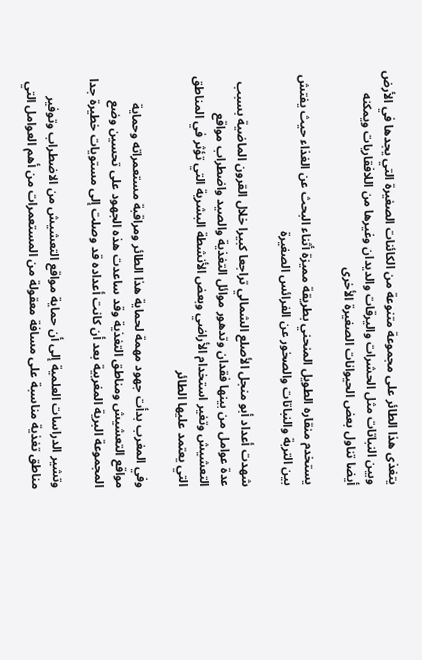يتغذى هذا الطائر على مجموعة متنوعة من الكائنات الصغيرة التي يجدها في الأرض وبين النباتات مثل الحشرات واليرقات والديدان وغيرها من اللافقاريات ويمكنه أيضا تناول بعض الحيوانات الصغيرة الأخرى

يستخدم منقاره الطويل المنحني بطريقة مميزة أثناء البحث عن الغذاء حيث يفتش بين التربة والنباتات والصخور عن الفرائس الصغيرة

شهدت أعداد أبو منجل الأصلع الشمالي تراجعا كبيرا خلال القرون الماضية بسبب عدة عوامل من بينها فقدان وتدهور موائل التغذية والصيد واضطراب مواقع التعشيش وتغير استخدام الأراضي وبعض الأنشطة البشرية التي تؤثر في المناطق التي يعتمد عليها الطائر

وفي المغرب بدأت جهود مهمة لحماية هذا الطائر ومراقبة مستعمراته وحماية مواقع التعشيش ومناطق التغذية وقد ساعدت هذه الجهود على تحسين وضع المجموعة البرية المغربية بعد أن كانت أعداده قد وصلت إلى مستويات خطيرة جدا

وتشير الدراسات العلمية إلى أن حماية مواقع التعشيش من الاضطراب وتوفير مناطق تغذية مناسبة على مسافة معقولة من المستعمرات من أهم العوامل التي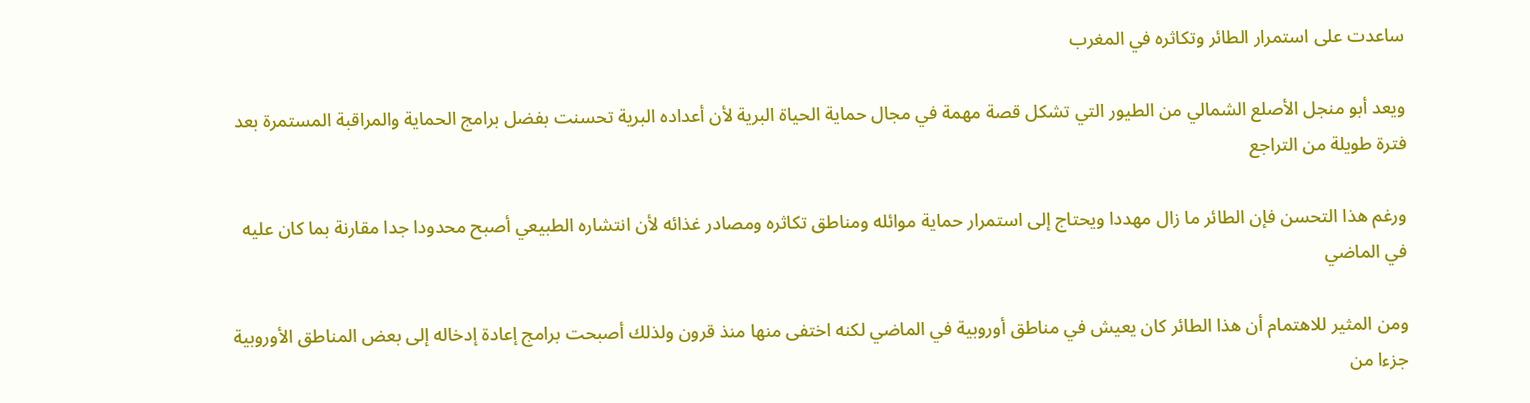ساعدت على استمرار الطائر وتكاثره في المغرب

ويعد أبو منجل الأصلع الشمالي من الطيور التي تشكل قصة مهمة في مجال حماية الحياة البرية لأن أعداده البرية تحسنت بفضل برامج الحماية والمراقبة المستمرة بعد فترة طويلة من التراجع

ورغم هذا التحسن فإن الطائر ما زال مهددا ويحتاج إلى استمرار حماية موائله ومناطق تكاثره ومصادر غذائه لأن انتشاره الطبيعي أصبح محدودا جدا مقارنة بما كان عليه في الماضي

ومن المثير للاهتمام أن هذا الطائر كان يعيش في مناطق أوروبية في الماضي لكنه اختفى منها منذ قرون ولذلك أصبحت برامج إعادة إدخاله إلى بعض المناطق الأوروبية جزءا من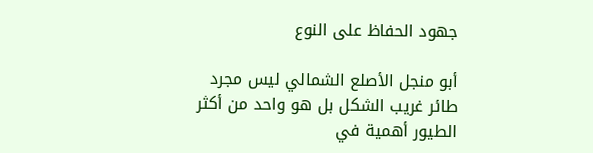جهود الحفاظ على النوع

أبو منجل الأصلع الشمالي ليس مجرد طائر غريب الشكل بل هو واحد من أكثر الطيور أهمية في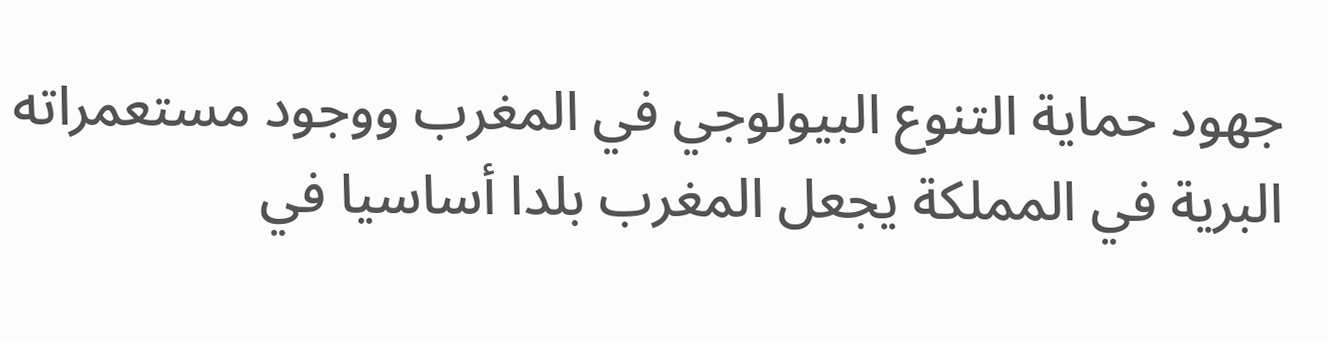جهود حماية التنوع البيولوجي في المغرب ووجود مستعمراته البرية في المملكة يجعل المغرب بلدا أساسيا في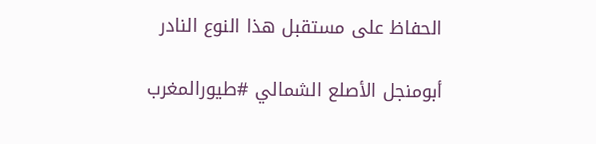الحفاظ على مستقبل هذا النوع النادر

أبومنجل الأصلع الشمالي #طيورالمغرب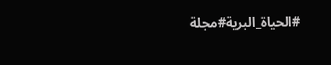#الحياة_البرية#مجلة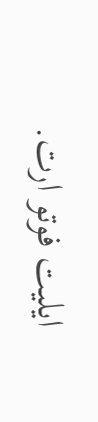ايليت فوتو ارت.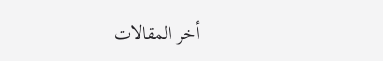أخر المقالات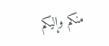منكم وإليكم